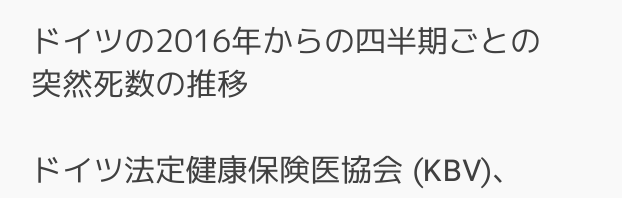ドイツの2016年からの四半期ごとの突然死数の推移

ドイツ法定健康保険医協会 (KBV)、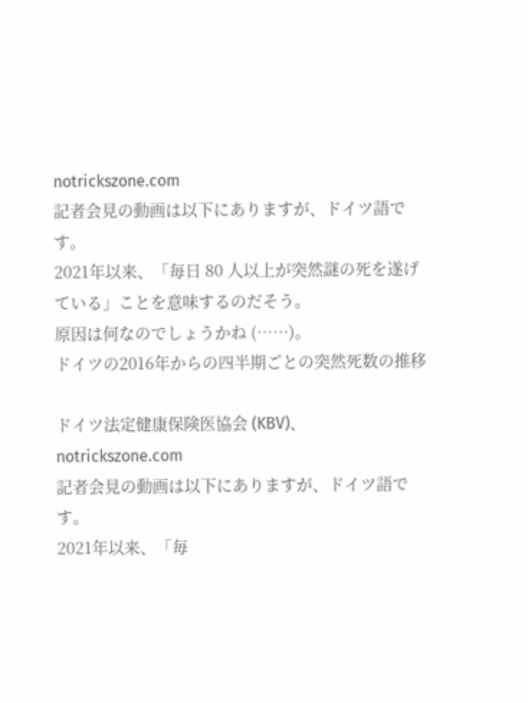notrickszone.com
記者会見の動画は以下にありますが、ドイツ語です。
2021年以来、「毎日 80 人以上が突然謎の死を遂げている」ことを意味するのだそう。
原因は何なのでしょうかね (……)。
ドイツの2016年からの四半期ごとの突然死数の推移

ドイツ法定健康保険医協会 (KBV)、notrickszone.com
記者会見の動画は以下にありますが、ドイツ語です。
2021年以来、「毎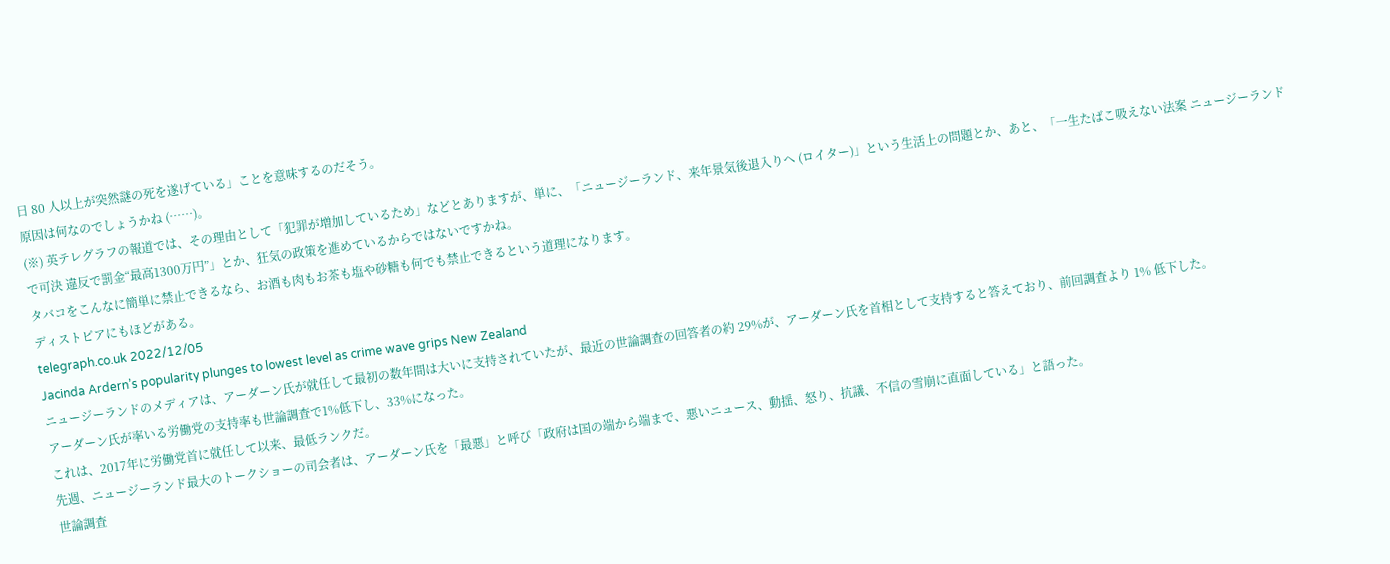日 80 人以上が突然謎の死を遂げている」ことを意味するのだそう。
原因は何なのでしょうかね (……)。
(※) 英テレグラフの報道では、その理由として「犯罪が増加しているため」などとありますが、単に、「ニュージーランド、来年景気後退入りへ (ロイター)」という生活上の問題とか、あと、「一生たばこ吸えない法案 ニュージーランドで可決 違反で罰金“最高1300万円”」とか、狂気の政策を進めているからではないですかね。
タバコをこんなに簡単に禁止できるなら、お酒も肉もお茶も塩や砂糖も何でも禁止できるという道理になります。
ディストピアにもほどがある。
telegraph.co.uk 2022/12/05
Jacinda Ardern’s popularity plunges to lowest level as crime wave grips New Zealand
ニュージーランドのメディアは、アーダーン氏が就任して最初の数年間は大いに支持されていたが、最近の世論調査の回答者の約 29%が、アーダーン氏を首相として支持すると答えており、前回調査より 1% 低下した。
アーダーン氏が率いる労働党の支持率も世論調査で1%低下し、33%になった。
これは、2017年に労働党首に就任して以来、最低ランクだ。
先週、ニュージーランド最大のトークショーの司会者は、アーダーン氏を「最悪」と呼び「政府は国の端から端まで、悪いニュース、動揺、怒り、抗議、不信の雪崩に直面している」と語った。
世論調査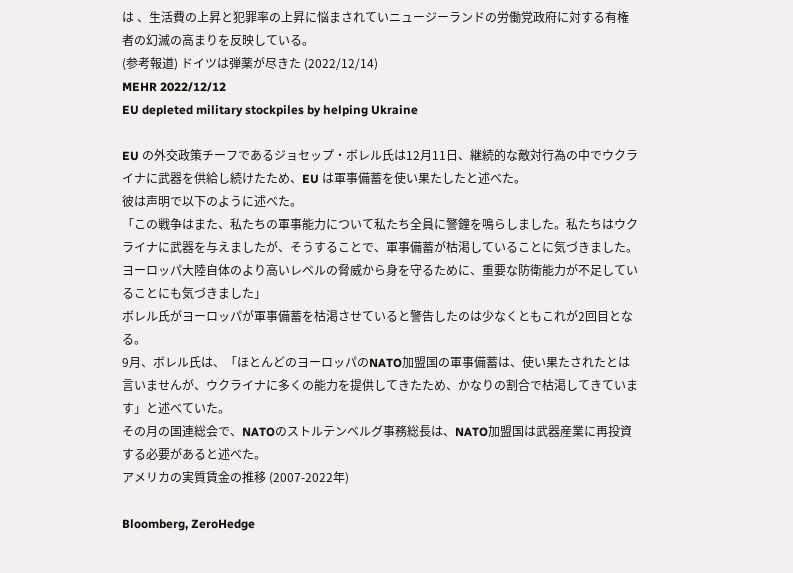は 、生活費の上昇と犯罪率の上昇に悩まされていニュージーランドの労働党政府に対する有権者の幻滅の高まりを反映している。
(参考報道) ドイツは弾薬が尽きた (2022/12/14)
MEHR 2022/12/12
EU depleted military stockpiles by helping Ukraine

EU の外交政策チーフであるジョセップ・ボレル氏は12月11日、継続的な敵対行為の中でウクライナに武器を供給し続けたため、EU は軍事備蓄を使い果たしたと述べた。
彼は声明で以下のように述べた。
「この戦争はまた、私たちの軍事能力について私たち全員に警鐘を鳴らしました。私たちはウクライナに武器を与えましたが、そうすることで、軍事備蓄が枯渇していることに気づきました。ヨーロッパ大陸自体のより高いレベルの脅威から身を守るために、重要な防衛能力が不足していることにも気づきました」
ボレル氏がヨーロッパが軍事備蓄を枯渇させていると警告したのは少なくともこれが2回目となる。
9月、ボレル氏は、「ほとんどのヨーロッパのNATO加盟国の軍事備蓄は、使い果たされたとは言いませんが、ウクライナに多くの能力を提供してきたため、かなりの割合で枯渇してきています」と述べていた。
その月の国連総会で、NATOのストルテンベルグ事務総長は、NATO加盟国は武器産業に再投資する必要があると述べた。
アメリカの実質賃金の推移 (2007-2022年)

Bloomberg, ZeroHedge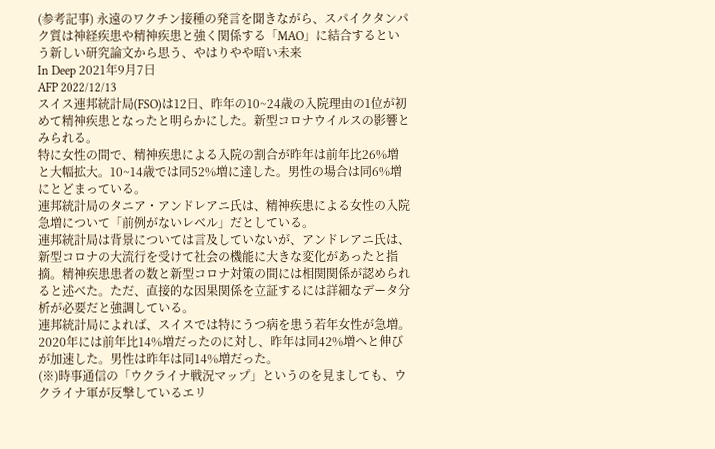(参考記事) 永遠のワクチン接種の発言を聞きながら、スパイクタンパク質は神経疾患や精神疾患と強く関係する「MAO」に結合するという新しい研究論文から思う、やはりやや暗い未来
In Deep 2021年9月7日
AFP 2022/12/13
スイス連邦統計局(FSO)は12日、昨年の10~24歳の入院理由の1位が初めて精神疾患となったと明らかにした。新型コロナウイルスの影響とみられる。
特に女性の間で、精神疾患による入院の割合が昨年は前年比26%増と大幅拡大。10~14歳では同52%増に達した。男性の場合は同6%増にとどまっている。
連邦統計局のタニア・アンドレアニ氏は、精神疾患による女性の入院急増について「前例がないレベル」だとしている。
連邦統計局は背景については言及していないが、アンドレアニ氏は、新型コロナの大流行を受けて社会の機能に大きな変化があったと指摘。精神疾患患者の数と新型コロナ対策の間には相関関係が認められると述べた。ただ、直接的な因果関係を立証するには詳細なデータ分析が必要だと強調している。
連邦統計局によれば、スイスでは特にうつ病を患う若年女性が急増。2020年には前年比14%増だったのに対し、昨年は同42%増へと伸びが加速した。男性は昨年は同14%増だった。
(※)時事通信の「ウクライナ戦況マップ」というのを見ましても、ウクライナ軍が反撃しているエリ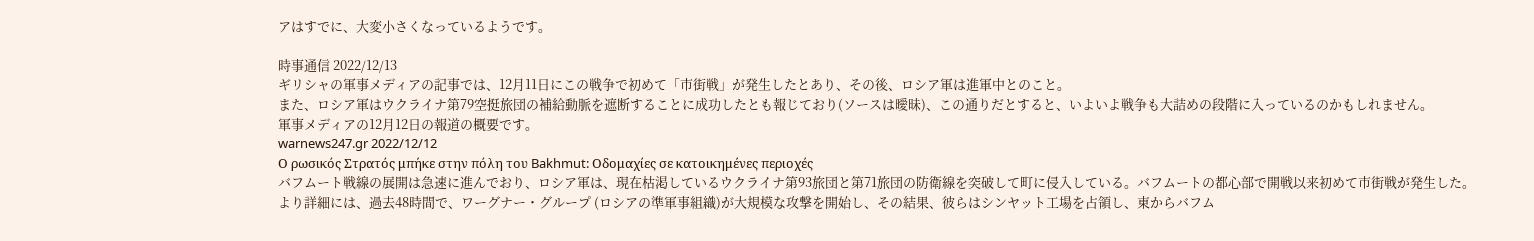アはすでに、大変小さくなっているようです。

時事通信 2022/12/13
ギリシャの軍事メディアの記事では、12月11日にこの戦争で初めて「市街戦」が発生したとあり、その後、ロシア軍は進軍中とのこと。
また、ロシア軍はウクライナ第79空挺旅団の補給動脈を遮断することに成功したとも報じており(ソースは曖昧)、この通りだとすると、いよいよ戦争も大詰めの段階に入っているのかもしれません。
軍事メディアの12月12日の報道の概要です。
warnews247.gr 2022/12/12
Ο ρωσικός Στρατός μπήκε στην πόλη του Bakhmut: Οδομαχίες σε κατοικημένες περιοχές
バフムート戦線の展開は急速に進んでおり、ロシア軍は、現在枯渇しているウクライナ第93旅団と第71旅団の防衛線を突破して町に侵入している。バフムートの都心部で開戦以来初めて市街戦が発生した。
より詳細には、過去48時間で、ワーグナー・グループ (ロシアの準軍事組織)が大規模な攻撃を開始し、その結果、彼らはシンヤット工場を占領し、東からバフム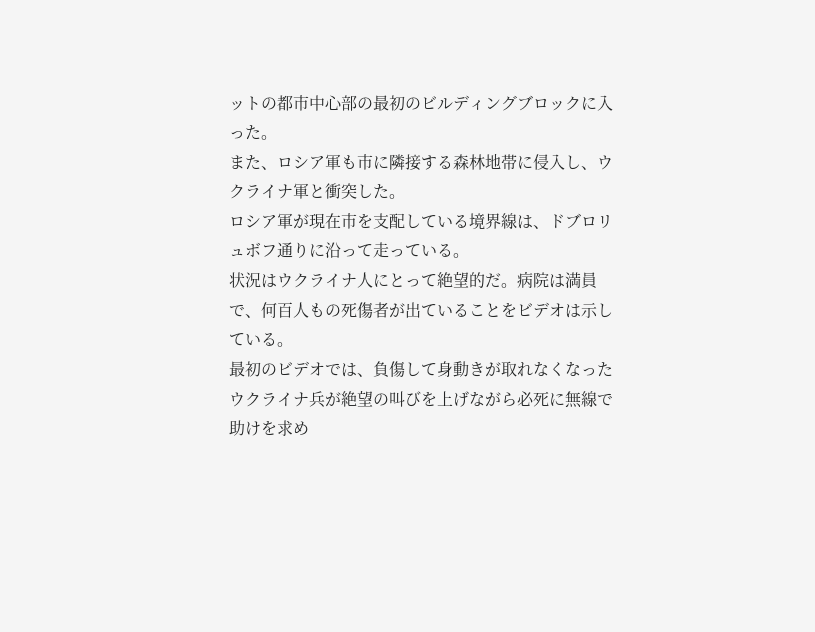ットの都市中心部の最初のビルディングブロックに入った。
また、ロシア軍も市に隣接する森林地帯に侵入し、ウクライナ軍と衝突した。
ロシア軍が現在市を支配している境界線は、ドブロリュボフ通りに沿って走っている。
状況はウクライナ人にとって絶望的だ。病院は満員で、何百人もの死傷者が出ていることをビデオは示している。
最初のビデオでは、負傷して身動きが取れなくなったウクライナ兵が絶望の叫びを上げながら必死に無線で助けを求め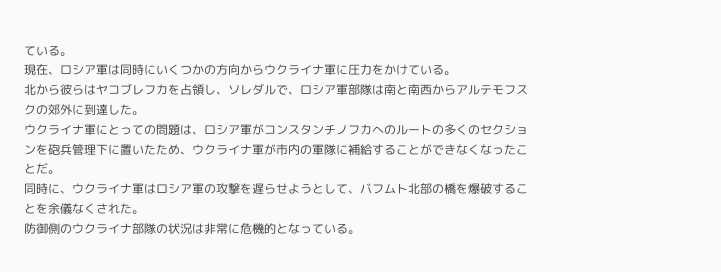ている。
現在、ロシア軍は同時にいくつかの方向からウクライナ軍に圧力をかけている。
北から彼らはヤコブレフカを占領し、ソレダルで、ロシア軍部隊は南と南西からアルテモフスクの郊外に到達した。
ウクライナ軍にとっての問題は、ロシア軍がコンスタンチノフカへのルートの多くのセクションを砲兵管理下に置いたため、ウクライナ軍が市内の軍隊に補給することができなくなったことだ。
同時に、ウクライナ軍はロシア軍の攻撃を遅らせようとして、バフムト北部の橋を爆破することを余儀なくされた。
防御側のウクライナ部隊の状況は非常に危機的となっている。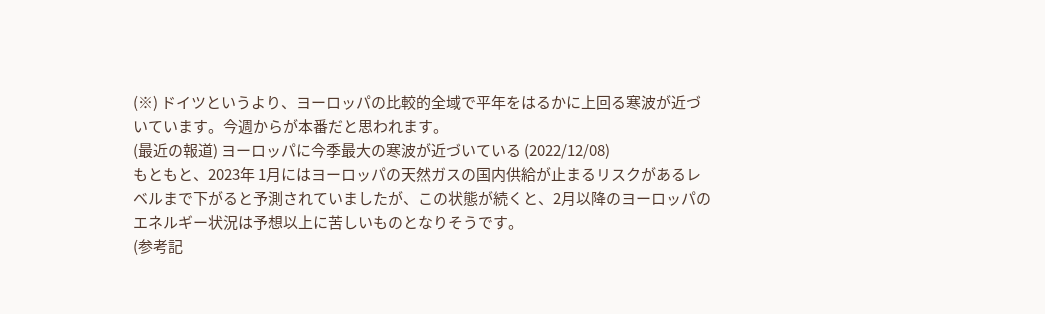(※) ドイツというより、ヨーロッパの比較的全域で平年をはるかに上回る寒波が近づいています。今週からが本番だと思われます。
(最近の報道) ヨーロッパに今季最大の寒波が近づいている (2022/12/08)
もともと、2023年 1月にはヨーロッパの天然ガスの国内供給が止まるリスクがあるレベルまで下がると予測されていましたが、この状態が続くと、2月以降のヨーロッパのエネルギー状況は予想以上に苦しいものとなりそうです。
(参考記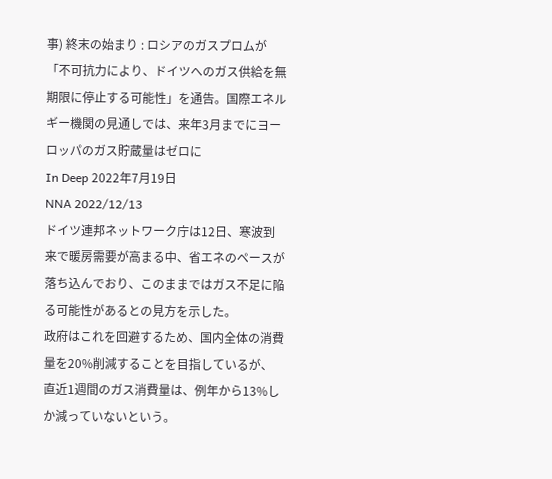事) 終末の始まり : ロシアのガスプロムが「不可抗力により、ドイツへのガス供給を無期限に停止する可能性」を通告。国際エネルギー機関の見通しでは、来年3月までにヨーロッパのガス貯蔵量はゼロに
In Deep 2022年7月19日
NNA 2022/12/13
ドイツ連邦ネットワーク庁は12日、寒波到来で暖房需要が高まる中、省エネのペースが落ち込んでおり、このままではガス不足に陥る可能性があるとの見方を示した。
政府はこれを回避するため、国内全体の消費量を20%削減することを目指しているが、直近1週間のガス消費量は、例年から13%しか減っていないという。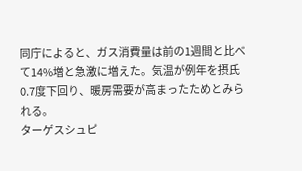同庁によると、ガス消費量は前の1週間と比べて14%増と急激に増えた。気温が例年を摂氏0.7度下回り、暖房需要が高まったためとみられる。
ターゲスシュピ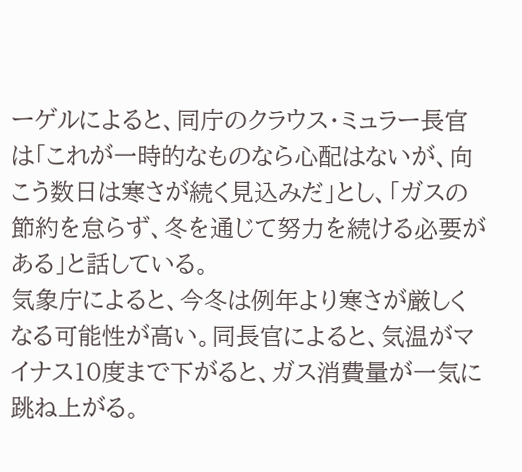ーゲルによると、同庁のクラウス・ミュラー長官は「これが一時的なものなら心配はないが、向こう数日は寒さが続く見込みだ」とし、「ガスの節約を怠らず、冬を通じて努力を続ける必要がある」と話している。
気象庁によると、今冬は例年より寒さが厳しくなる可能性が高い。同長官によると、気温がマイナス10度まで下がると、ガス消費量が一気に跳ね上がる。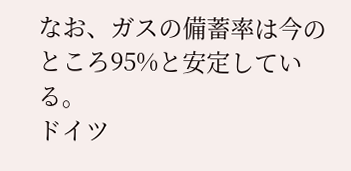なお、ガスの備蓄率は今のところ95%と安定している。
ドイツ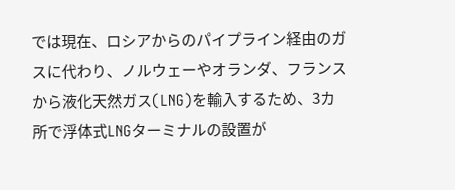では現在、ロシアからのパイプライン経由のガスに代わり、ノルウェーやオランダ、フランスから液化天然ガス(LNG)を輸入するため、3カ所で浮体式LNGターミナルの設置が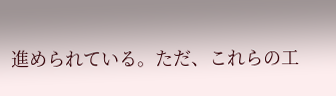進められている。ただ、これらの工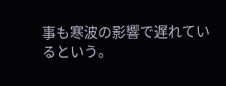事も寒波の影響で遅れているという。